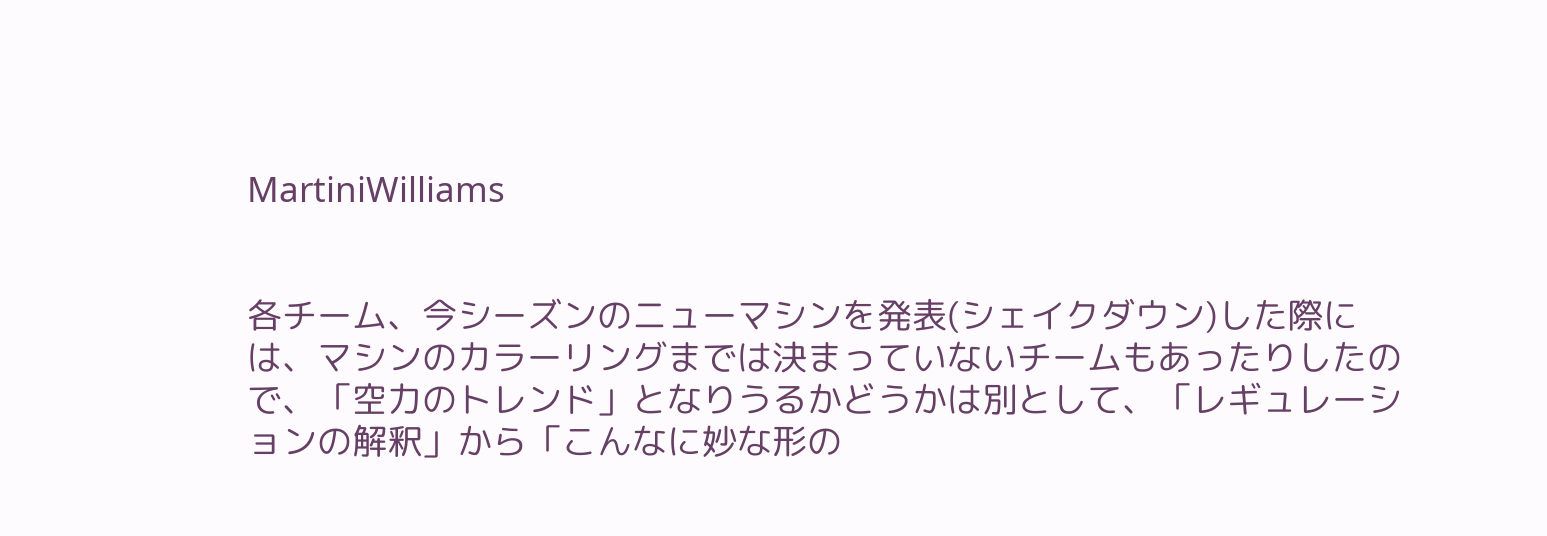MartiniWilliams


各チーム、今シーズンのニューマシンを発表(シェイクダウン)した際には、マシンのカラーリングまでは決まっていないチームもあったりしたので、「空力のトレンド」となりうるかどうかは別として、「レギュレーションの解釈」から「こんなに妙な形の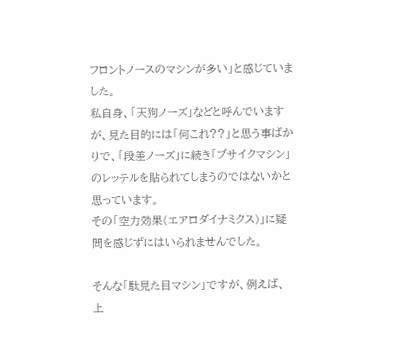フロントノースのマシンが多い」と感じていました。
私自身、「天狗ノーズ」などと呼んでいますが、見た目的には「何これ??」と思う事ばかりで、「段差ノーズ」に続き「ブサイクマシン」のレッテルを貼られてしまうのではないかと思っています。
その「空力効果(エアロダイナミクス)」に疑問を感じずにはいられませんでした。

そんな「駄見た目マシン」ですが、例えば、上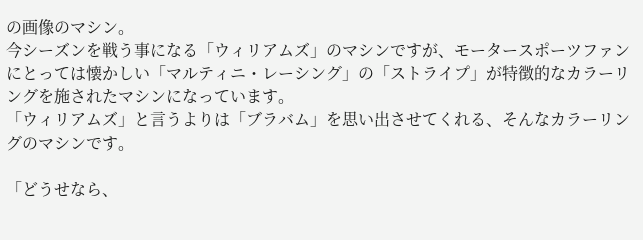の画像のマシン。
今シーズンを戦う事になる「ウィリアムズ」のマシンですが、モータースポーツファンにとっては懐かしい「マルティニ・レーシング」の「ストライプ」が特徴的なカラーリングを施されたマシンになっています。
「ウィリアムズ」と言うよりは「ブラバム」を思い出させてくれる、そんなカラーリングのマシンです。

「どうせなら、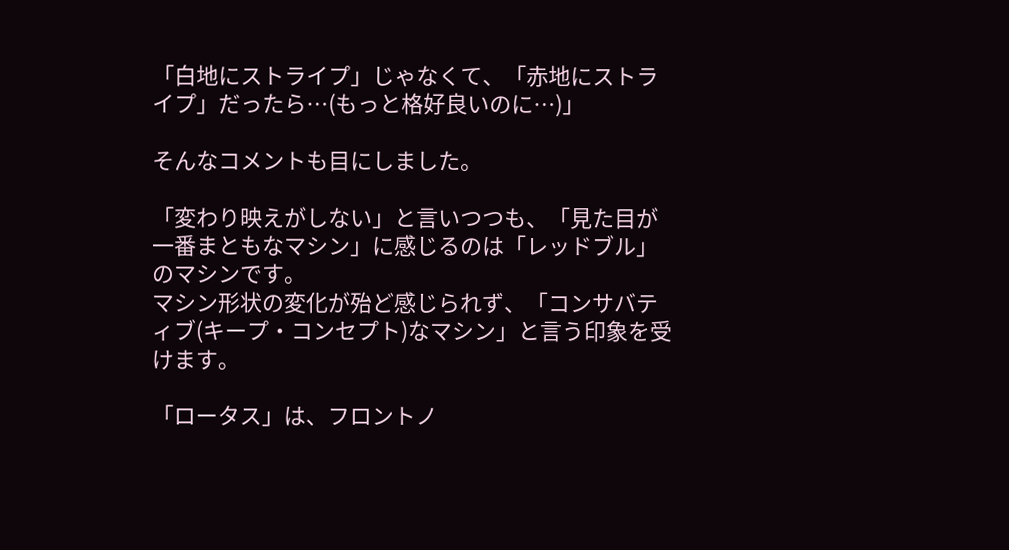「白地にストライプ」じゃなくて、「赤地にストライプ」だったら…(もっと格好良いのに…)」

そんなコメントも目にしました。

「変わり映えがしない」と言いつつも、「見た目が一番まともなマシン」に感じるのは「レッドブル」のマシンです。
マシン形状の変化が殆ど感じられず、「コンサバティブ(キープ・コンセプト)なマシン」と言う印象を受けます。

「ロータス」は、フロントノ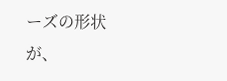ーズの形状が、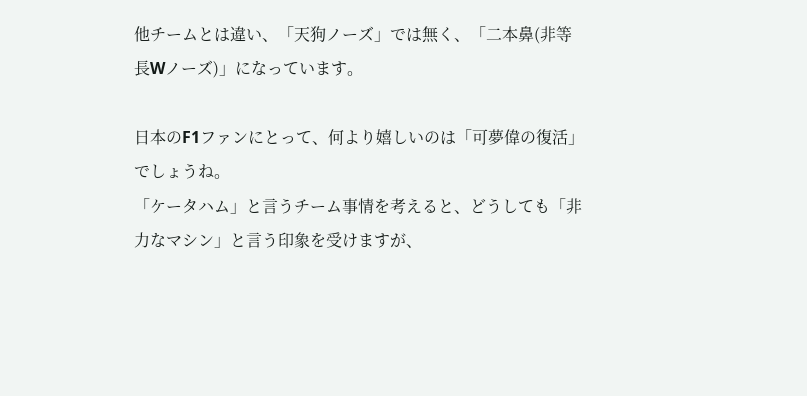他チームとは違い、「天狗ノーズ」では無く、「二本鼻(非等長Wノーズ)」になっています。

日本のF1ファンにとって、何より嬉しいのは「可夢偉の復活」でしょうね。
「ケータハム」と言うチーム事情を考えると、どうしても「非力なマシン」と言う印象を受けますが、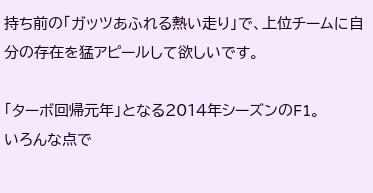持ち前の「ガッツあふれる熱い走り」で、上位チームに自分の存在を猛アピールして欲しいです。

「ターボ回帰元年」となる2014年シーズンのF1。
いろんな点で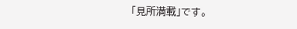「見所満載」です。